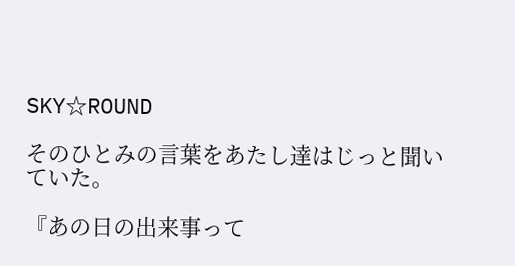SKY☆ROUND

そのひとみの言葉をあたし達はじっと聞いていた。

『あの日の出来事って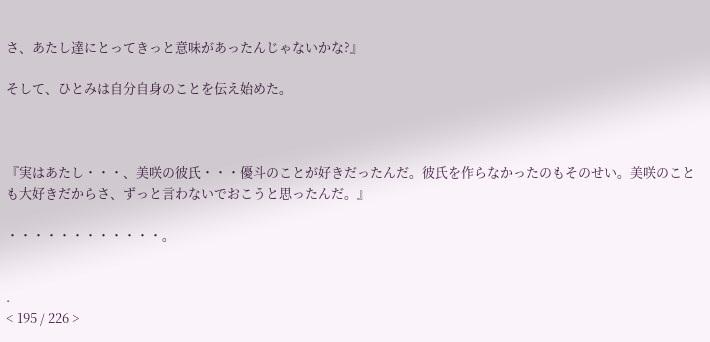さ、あたし達にとってきっと意味があったんじゃないかな?』

そして、ひとみは自分自身のことを伝え始めた。



『実はあたし・・・、美咲の彼氏・・・優斗のことが好きだったんだ。彼氏を作らなかったのもそのせい。美咲のことも大好きだからさ、ずっと言わないでおこうと思ったんだ。』

・・・・・・・・・・・・。


.
< 195 / 226 >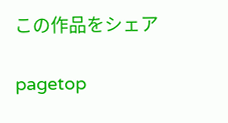この作品をシェア

pagetop